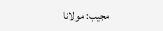مجیب: مولانا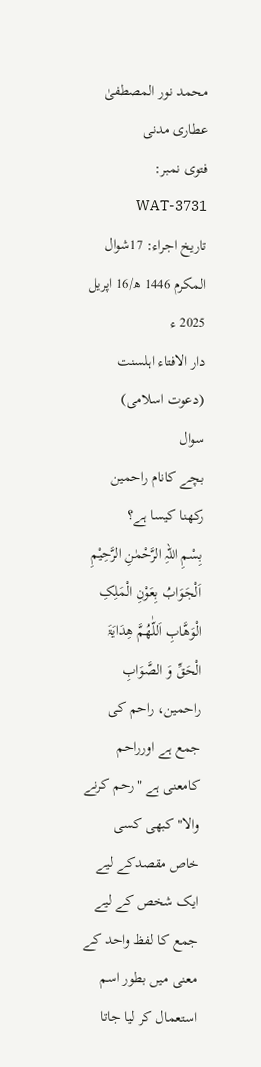محمد نور المصطفیٰ عطاری مدنی
فتوی نمبر: WAT-3731
تاریخ اجراء: 17شوال المکرم 1446 ھ/16 اپریل 2025 ء
دار الافتاء اہلسنت
(دعوت اسلامی)
سوال
بچے کانام راحمین رکھنا کیسا ہے؟
بِسْمِ اللہِ الرَّحْمٰنِ الرَّحِيْمِ
اَلْجَوَابُ بِعَوْنِ الْمَلِکِ الْوَھَّابِ اَللّٰھُمَّ ھِدَایَۃَ الْحَقِّ وَ الصَّوَابِ
راحمین، راحم کی جمع ہے اورراحم کامعنی ہے "رحم کرنے والا" کبھی کسی خاص مقصدکے لیے ایک شخص کے لیے جمع کا لفظ واحد کے معنی میں بطور اسم استعمال کر لیا جاتا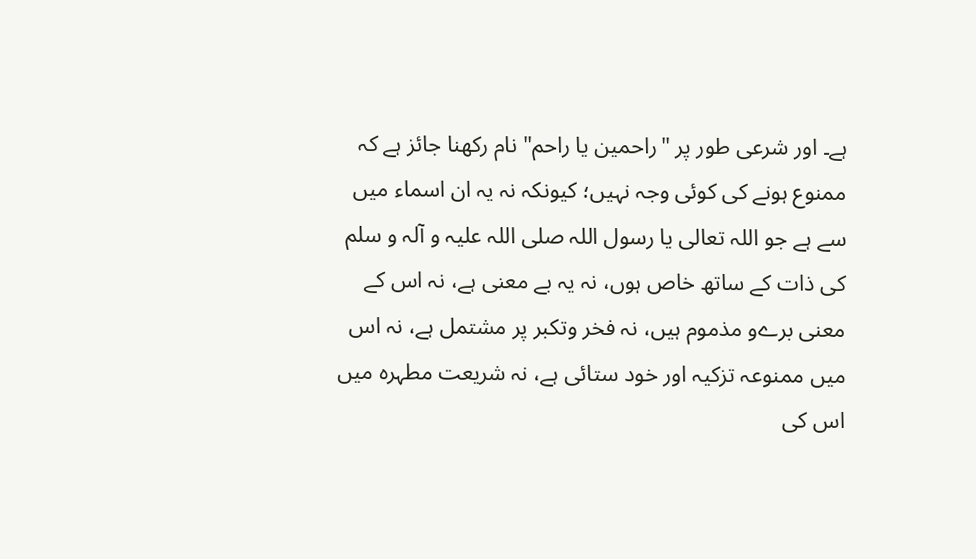ہے۔ اور شرعی طور پر "راحمین یا راحم" نام رکھنا جائز ہے کہ ممنوع ہونے کی کوئی وجہ نہیں؛ کیونکہ نہ یہ ان اسماء میں سے ہے جو اللہ تعالی یا رسول اللہ صلی اللہ علیہ و آلہ و سلم کی ذات کے ساتھ خاص ہوں، نہ یہ بے معنی ہے، نہ اس کے معنی برےو مذموم ہیں، نہ فخر وتکبر پر مشتمل ہے، نہ اس میں ممنوعہ تزکیہ اور خود ستائی ہے، نہ شریعت مطہرہ میں اس کی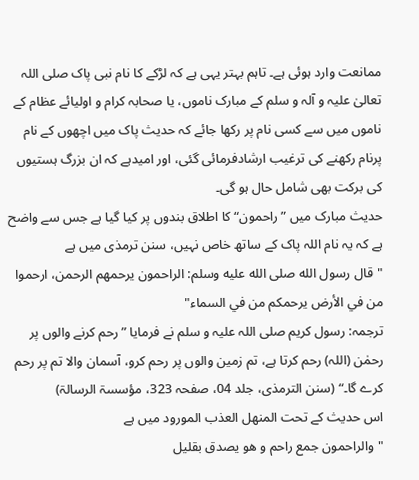ممانعت وارد ہوئی ہے۔ تاہم بہتر یہی ہے کہ لڑکے کا نام نبی پاک صلی اللہ تعالیٰ علیہ و آلہ و سلم کے مبارک ناموں، یا صحابہ کرام و اولیائے عظام کے ناموں میں سے کسی نام پر رکھا جائے کہ حدیث پاک میں اچھوں کے نام پرنام رکھنے کی ترغیب ارشادفرمائی گئی، اور امیدہے کہ ان بزرگ ہستیوں کی برکت بھی شامل حال ہو گی۔
حدیث مبارک میں ”راحمون“ کا اطلاق بندوں پر کیا گیا ہے جس سے واضح ہے کہ یہ نام اللہ پاک کے ساتھ خاص نہیں، سنن ترمذی میں ہے
"قال رسول الله صلى الله عليه وسلم: الراحمون يرحمهم الرحمن، ارحموا من في الأرض يرحمكم من في السماء"
ترجمہ: رسول کریم صلی اللہ علیہ و سلم نے فرمایا ”رحم کرنے والوں پر رحمٰن (اللہ) رحم کرتا ہے، تم زمین والوں پر رحم کرو، آسمان والا تم پر رحم کرے گا۔“ (سنن الترمذی، جلد 04، صفحہ 323، مؤسسۃ الرسالۃ)
اس حدیث کے تحت المنهل العذب المورود میں ہے
" والراحمون جمع راحم و هو يصدق بقليل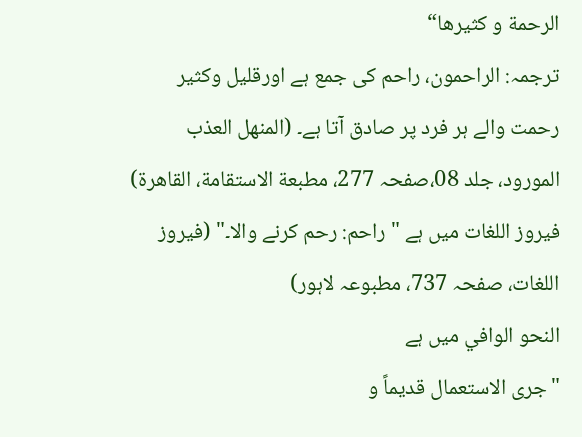الرحمة و كثيرها“
ترجمہ: الراحمون، راحم کی جمع ہے اورقلیل وکثیر رحمت والے ہر فرد پر صادق آتا ہے۔ (المنهل العذب المورود، جلد 08،صفحہ 277، مطبعة الاستقامة، القاهرة)
فیروز اللغات میں ہے "راحم: رحم کرنے والا۔" (فیروز اللغات، صفحہ 737، مطبوعہ لاہور)
النحو الوافي میں ہے
"جرى الاستعمال قديماً و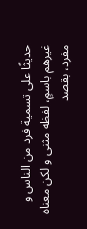حديثًا على تسمية فرد من الناس و غيرهم باسمٍ، لفظه مثنى و لكن معناه مفرد، بقصد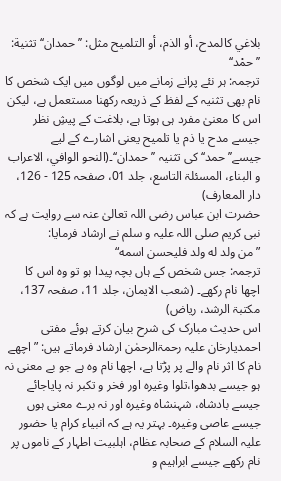بلاغي كالمدح، أو الذم، أو التلميح مثل: ’’حمدان‘‘ تثنية: ’’حمْد‘‘
ترجمہ: ہر نئے پرانے زمانے میں لوگوں میں ایک شخص کا نام بھی تثنیہ کے لفظ کے ذریعہ رکھنا مستعمل ہے، لیکن اس کا معنیٰ مفرد ہی ہوتا ہے، بلاغت کے پیشِ نظر جیسے مدح یا ذم یا تلمیح یعنی اشارے کے لیے جیسے’’حمد‘‘ کی تثنیہ ’’حمدان‘‘۔(النحو الوافي، الاعراب و البناء، المسئلۃ التاسع، جلد 01، صفحہ 125 - 126، دار المعارف)
حضرت ابن عباس رضی اللہ تعالیٰ عنہ سے روایت ہے کہ نبی کریم صلی اللہ علیہ و سلم نے ارشاد فرمایا:
”من ولد له ولد فليحسن اسمه“
ترجمہ: جس شخص کے ہاں بچہ پیدا ہو تو وہ اس کا اچھا نام رکھے۔ (شعب الایمان، جلد 11، صفحہ 137، مکتبۃ الرشد، ریاض)
اس حدیث مبارک کی شرح بیان کرتے ہوئے مفتی احمدیارخان علیہ رحمۃالرحمٰن ارشاد فرماتے ہیں: ”اچھے نام کا اثر نام والے پر پڑتا ہے، اچھا نام وہ ہے جو بے معنی نہ ہو جیسے بدھوا،تلوا وغیرہ اور فخر و تکبر نہ پایاجائے جیسے بادشاہ، شہنشاہ وغیرہ اور نہ برے معنی ہوں جیسے عاصی وغیرہ۔ بہتر یہ ہے کہ انبیاء کرام یا حضور علیہ السلام کے صحابہ عظام، اہلبیت اطہار کے ناموں پر نام رکھے جیسے ابراہیم و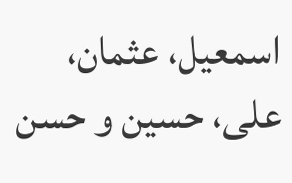اسمعیل، عثمان، علی، حسین و حسن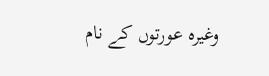وغیرہ عورتوں کے نام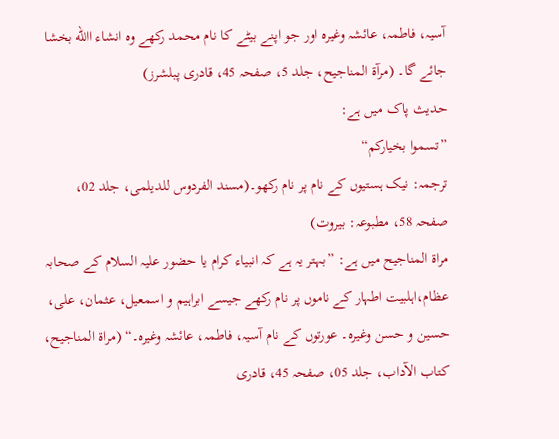آسیہ، فاطمہ، عائشہ وغیرہ اور جو اپنے بیٹے کا نام محمد رکھے وہ انشاء االله بخشا جائے گا۔ (مرآۃ المناجیح، جلد 5، صفحہ 45، قادری پبلشرز)
حدیث پاک میں ہے:
”تسموا بخياركم“
ترجمہ: نیک ہستیوں کے نام پر نام رکھو۔(مسند الفردوس للدیلمی، جلد 02، صفحہ 58، مطبوعہ: بیروت)
مراۃ المناجیح میں ہے: ”بہتر یہ ہے کہ انبیاء کرام یا حضور علیہ السلام کے صحابہ عظام،اہلبیت اطہار کے ناموں پر نام رکھے جیسے ابراہیم و اسمعیل، عثمان، علی، حسین و حسن وغیرہ۔ عورتوں کے نام آسیہ، فاطمہ، عائشہ وغیرہ۔“ (مراۃ المناجیح، کتاب الآداب، جلد 05، صفحہ 45، قادری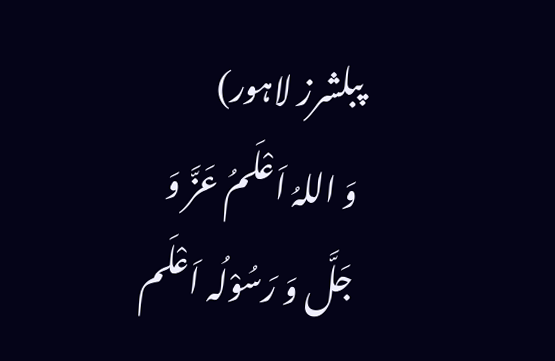پبلشرز لاہور)
وَ اللہُ اَعْلَمُ عَزَّ وَ جَلَّ وَ رَسُوْلُہ اَعْلَم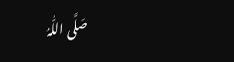صَلَّی اللّٰہُ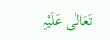تَعَالٰی عَلَیْہِ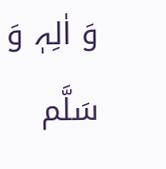وَ اٰلِہٖ وَ سَلَّم